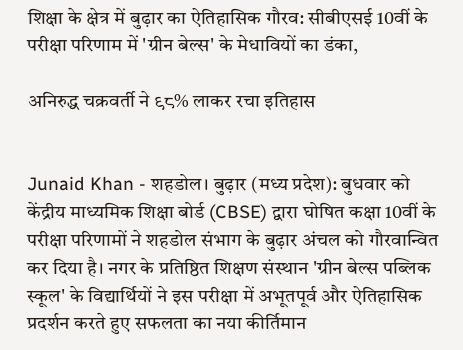शिक्षा के क्षेत्र में बुढ़ार का ऐतिहासिक गौरव: सीबीएसई 10वीं के परीक्षा परिणाम में 'ग्रीन बेल्स' के मेधावियों का डंका,

अनिरुद्ध चक्रवर्ती ने ९८% लाकर रचा इतिहास


Junaid Khan - शहडोल। बुढ़ार (मध्य प्रदेश): बुधवार को केंद्रीय माध्यमिक शिक्षा बोर्ड (CBSE) द्वारा घोषित कक्षा 10वीं के परीक्षा परिणामों ने शहडोल संभाग के बुढ़ार अंचल को गौरवान्वित कर दिया है। नगर के प्रतिष्ठित शिक्षण संस्थान 'ग्रीन बेल्स पब्लिक स्कूल' के विद्यार्थियों ने इस परीक्षा में अभूतपूर्व और ऐतिहासिक प्रदर्शन करते हुए सफलता का नया कीर्तिमान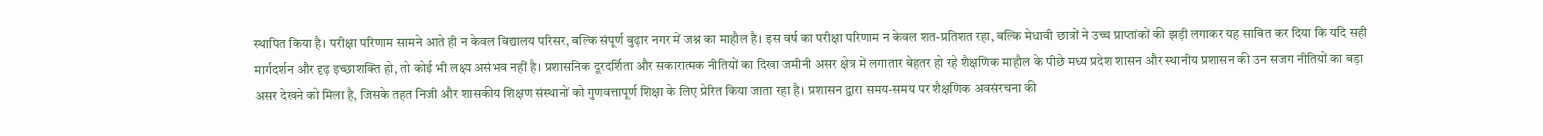स्थापित किया है। परीक्षा परिणाम सामने आते ही न केवल विद्यालय परिसर, बल्कि संपूर्ण बुढ़ार नगर में जश्न का माहौल है। इस वर्ष का परीक्षा परिणाम न केवल शत-प्रतिशत रहा, बल्कि मेधावी छात्रों ने उच्च प्राप्तांकों की झड़ी लगाकर यह साबित कर दिया कि यदि सही मार्गदर्शन और दृढ़ इच्छाशक्ति हो, तो कोई भी लक्ष्य असंभव नहीं है। प्रशासनिक दूरदर्शिता और सकारात्मक नीतियों का दिखा जमीनी असर क्षेत्र में लगातार बेहतर हो रहे शैक्षणिक माहौल के पीछे मध्य प्रदेश शासन और स्थानीय प्रशासन की उन सजग नीतियों का बड़ा असर देखने को मिला है, जिसके तहत निजी और शासकीय शिक्षण संस्थानों को गुणवत्तापूर्ण शिक्षा के लिए प्रेरित किया जाता रहा है। प्रशासन द्वारा समय-समय पर शैक्षणिक अवसंरचना की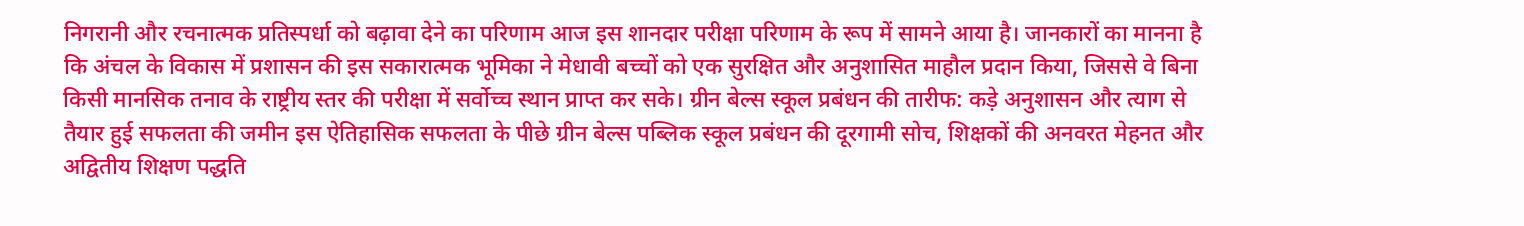निगरानी और रचनात्मक प्रतिस्पर्धा को बढ़ावा देने का परिणाम आज इस शानदार परीक्षा परिणाम के रूप में सामने आया है। जानकारों का मानना है कि अंचल के विकास में प्रशासन की इस सकारात्मक भूमिका ने मेधावी बच्चों को एक सुरक्षित और अनुशासित माहौल प्रदान किया, जिससे वे बिना किसी मानसिक तनाव के राष्ट्रीय स्तर की परीक्षा में सर्वोच्च स्थान प्राप्त कर सके। ग्रीन बेल्स स्कूल प्रबंधन की तारीफ: कड़े अनुशासन और त्याग से तैयार हुई सफलता की जमीन इस ऐतिहासिक सफलता के पीछे ग्रीन बेल्स पब्लिक स्कूल प्रबंधन की दूरगामी सोच, शिक्षकों की अनवरत मेहनत और अद्वितीय शिक्षण पद्धति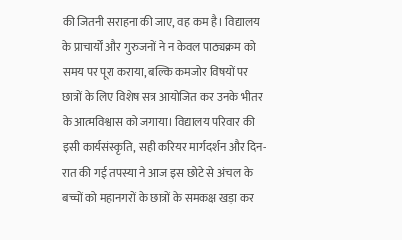की जितनी सराहना की जाए, वह कम है। विद्यालय के प्राचार्यों और गुरुजनों ने न केवल पाठ्यक्रम को समय पर पूरा कराया, बल्कि कमजोर विषयों पर छात्रों के लिए विशेष सत्र आयोजित कर उनके भीतर के आत्मविश्वास को जगाया। विद्यालय परिवार की इसी कार्यसंस्कृति, सही करियर मार्गदर्शन और दिन-रात की गई तपस्या ने आज इस छोटे से अंचल के बच्चों को महानगरों के छात्रों के समकक्ष खड़ा कर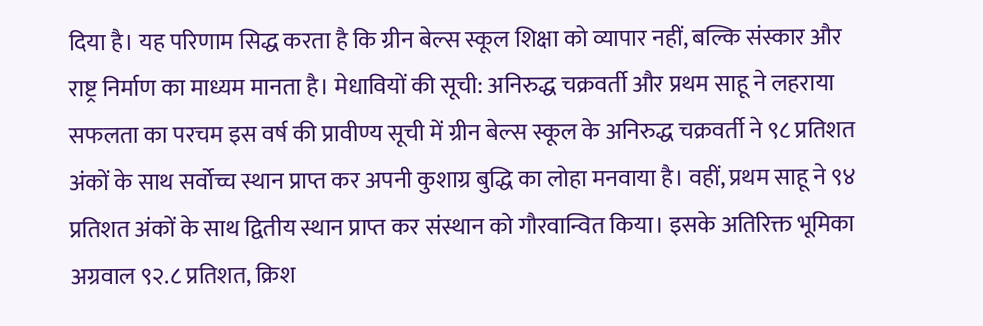दिया है। यह परिणाम सिद्ध करता है कि ग्रीन बेल्स स्कूल शिक्षा को व्यापार नहीं, बल्कि संस्कार और राष्ट्र निर्माण का माध्यम मानता है। मेधावियों की सूची: अनिरुद्ध चक्रवर्ती और प्रथम साहू ने लहराया सफलता का परचम इस वर्ष की प्रावीण्य सूची में ग्रीन बेल्स स्कूल के अनिरुद्ध चक्रवर्ती ने ९८ प्रतिशत अंकों के साथ सर्वोच्च स्थान प्राप्त कर अपनी कुशाग्र बुद्धि का लोहा मनवाया है। वहीं, प्रथम साहू ने ९४ प्रतिशत अंकों के साथ द्वितीय स्थान प्राप्त कर संस्थान को गौरवान्वित किया। इसके अतिरिक्त भूमिका अग्रवाल ९२.८ प्रतिशत, क्रिश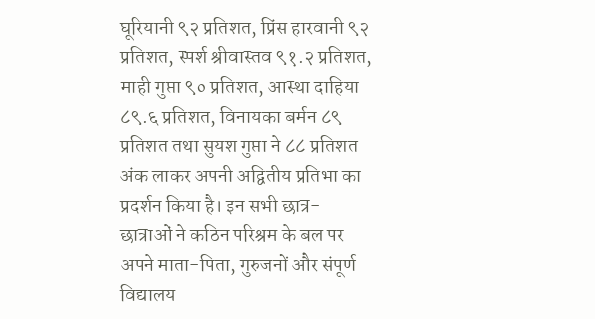घूरियानी ९२ प्रतिशत, प्रिंस हारवानी ९२ प्रतिशत, स्पर्श श्रीवास्तव ९१.२ प्रतिशत, माही गुप्ता ९० प्रतिशत, आस्था दाहिया ८९.६ प्रतिशत, विनायका बर्मन ८९ प्रतिशत तथा सुयश गुप्ता ने ८८ प्रतिशत अंक लाकर अपनी अद्वितीय प्रतिभा का प्रदर्शन किया है। इन सभी छात्र-छात्राओं ने कठिन परिश्रम के बल पर अपने माता-पिता, गुरुजनों और संपूर्ण विद्यालय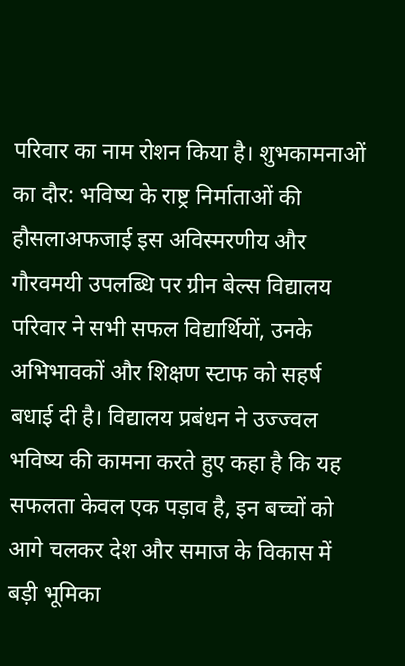परिवार का नाम रोशन किया है। शुभकामनाओं का दौर: भविष्य के राष्ट्र निर्माताओं की हौसलाअफजाई इस अविस्मरणीय और गौरवमयी उपलब्धि पर ग्रीन बेल्स विद्यालय परिवार ने सभी सफल विद्यार्थियों, उनके अभिभावकों और शिक्षण स्टाफ को सहर्ष बधाई दी है। विद्यालय प्रबंधन ने उज्ज्वल भविष्य की कामना करते हुए कहा है कि यह सफलता केवल एक पड़ाव है, इन बच्चों को आगे चलकर देश और समाज के विकास में बड़ी भूमिका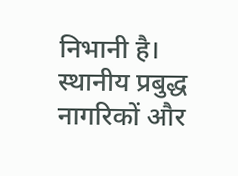निभानी है। स्थानीय प्रबुद्ध नागरिकों और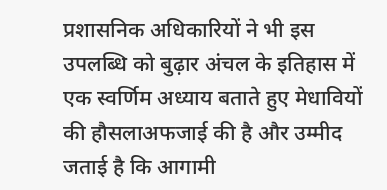प्रशासनिक अधिकारियों ने भी इस उपलब्धि को बुढ़ार अंचल के इतिहास में एक स्वर्णिम अध्याय बताते हुए मेधावियों की हौसलाअफजाई की है और उम्मीद जताई है कि आगामी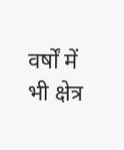वर्षों में भी क्षेत्र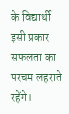के विद्यार्थी इसी प्रकार सफलता का परचम लहराते रहेंगे।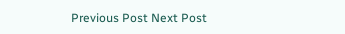Previous Post Next Post